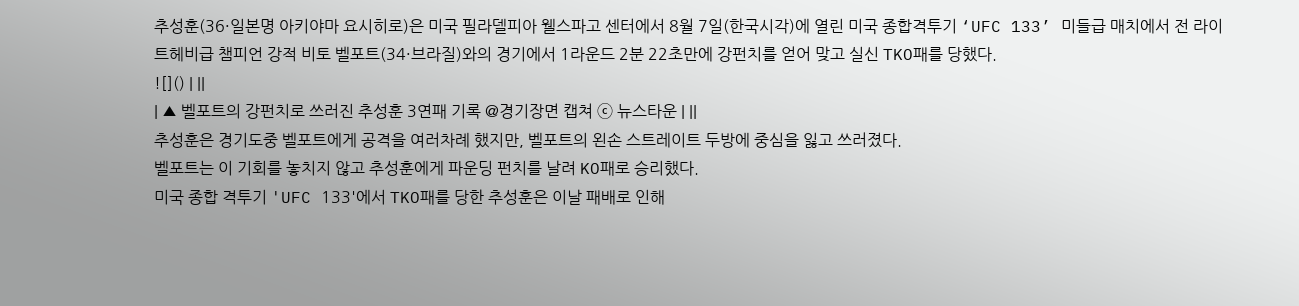추성훈(36·일본명 아키야마 요시히로)은 미국 필라델피아 웰스파고 센터에서 8월 7일(한국시각)에 열린 미국 종합격투기 ‘UFC 133’ 미들급 매치에서 전 라이트헤비급 챔피언 강적 비토 벨포트(34·브라질)와의 경기에서 1라운드 2분 22초만에 강펀치를 얻어 맞고 실신 TKO패를 당했다.
![]() | ||
| ▲ 벨포트의 강펀치로 쓰러진 추성훈 3연패 기록 @경기장면 캡쳐 ⓒ 뉴스타운 | ||
추성훈은 경기도중 벨포트에게 공격을 여러차례 했지만, 벨포트의 왼손 스트레이트 두방에 중심을 잃고 쓰러졌다.
벨포트는 이 기회를 놓치지 않고 추성훈에게 파운딩 펀치를 날려 KO패로 승리했다.
미국 종합 격투기 'UFC 133'에서 TKO패를 당한 추성훈은 이날 패배로 인해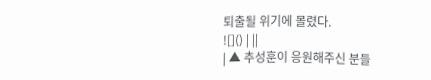퇴출될 위기에 몰렸다.
![]() | ||
| ▲ 추성훈이 응원해주신 분들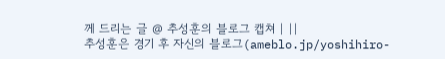께 드리는 글 @ 추성훈의 블로그 캡쳐 | ||
추성훈은 경기 후 자신의 블로그(ameblo.jp/yoshihiro-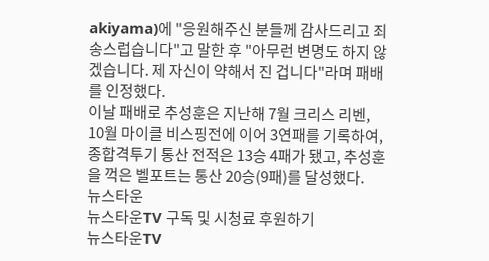akiyama)에 "응원해주신 분들께 감사드리고 죄송스럽습니다"고 말한 후 "아무런 변명도 하지 않겠습니다. 제 자신이 약해서 진 겁니다"라며 패배를 인정했다.
이날 패배로 추성훈은 지난해 7월 크리스 리벤, 10월 마이클 비스핑전에 이어 3연패를 기록하여, 종합격투기 통산 전적은 13승 4패가 됐고, 추성훈을 꺽은 벨포트는 통산 20승(9패)를 달성했다.
뉴스타운
뉴스타운TV 구독 및 시청료 후원하기
뉴스타운TV